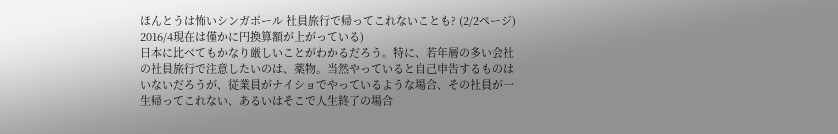ほんとうは怖いシンガポール 社員旅行で帰ってこれないことも? (2/2ページ)
2016/4現在は僅かに円換算額が上がっている)
日本に比べてもかなり厳しいことがわかるだろう。特に、若年層の多い会社の社員旅行で注意したいのは、薬物。当然やっていると自己申告するものはいないだろうが、従業員がナイショでやっているような場合、その社員が一生帰ってこれない、あるいはそこで人生終了の場合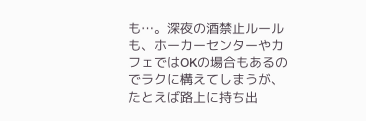も…。深夜の酒禁止ルールも、ホーカーセンターやカフェではOKの場合もあるのでラクに構えてしまうが、たとえば路上に持ち出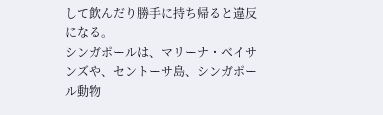して飲んだり勝手に持ち帰ると違反になる。
シンガポールは、マリーナ・ベイサンズや、セントーサ島、シンガポール動物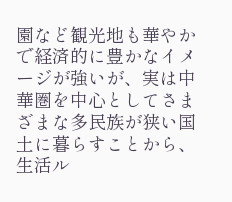園など観光地も華やかで経済的に豊かなイメージが強いが、実は中華圏を中心としてさまざまな多民族が狭い国土に暮らすことから、生活ル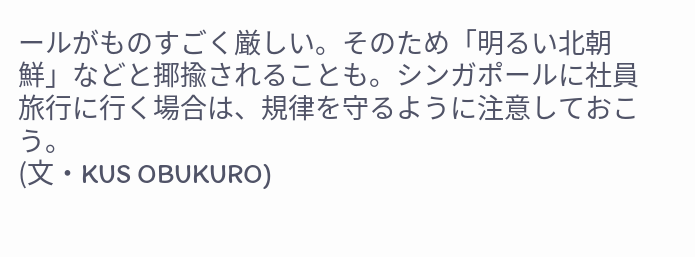ールがものすごく厳しい。そのため「明るい北朝鮮」などと揶揄されることも。シンガポールに社員旅行に行く場合は、規律を守るように注意しておこう。
(文・KUS OBUKURO)